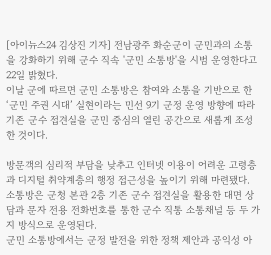[아이뉴스24 김상진 기자] 전남광주 화순군이 군민과의 소통을 강화하기 위해 군수 직속 '군민 소통방'을 시범 운영한다고 22일 밝혔다.
이날 군에 따르면 군민 소통방은 참여와 소통을 기반으로 한 ‘군민 주권 시대’ 실현이라는 민선 9기 군정 운영 방향에 따라 기존 군수 접견실을 군민 중심의 열린 공간으로 새롭게 조성한 것이다.

방문객의 심리적 부담을 낮추고 인터넷 이용이 어려운 고령층과 디지털 취약계층의 행정 접근성을 높이기 위해 마련됐다.
소통방은 군청 본관 2층 기존 군수 접견실을 활용한 대면 상담과 문자 전용 전화번호를 통한 군수 직통 소통채널 등 두 가지 방식으로 운영된다.
군민 소통방에서는 군정 발전을 위한 정책 제안과 공익성 아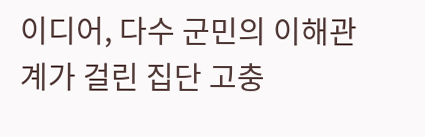이디어, 다수 군민의 이해관계가 걸린 집단 고충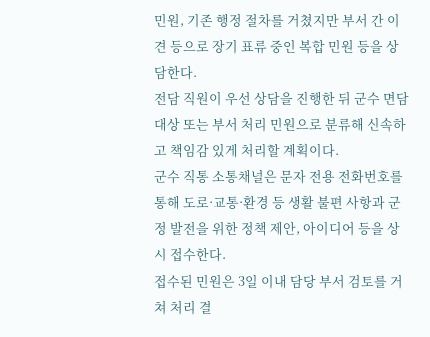민원, 기존 행정 절차를 거쳤지만 부서 간 이견 등으로 장기 표류 중인 복합 민원 등을 상담한다.
전담 직원이 우선 상담을 진행한 뒤 군수 면담 대상 또는 부서 처리 민원으로 분류해 신속하고 책임감 있게 처리할 계획이다.
군수 직통 소통채널은 문자 전용 전화번호를 통해 도로·교통·환경 등 생활 불편 사항과 군정 발전을 위한 정책 제안, 아이디어 등을 상시 접수한다.
접수된 민원은 3일 이내 담당 부서 검토를 거쳐 처리 결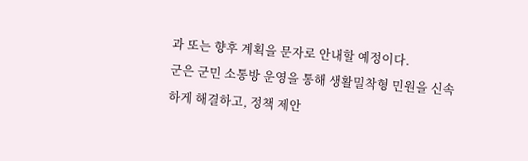과 또는 향후 계획을 문자로 안내할 예정이다.
군은 군민 소통방 운영을 통해 생활밀착형 민원을 신속하게 해결하고, 정책 제안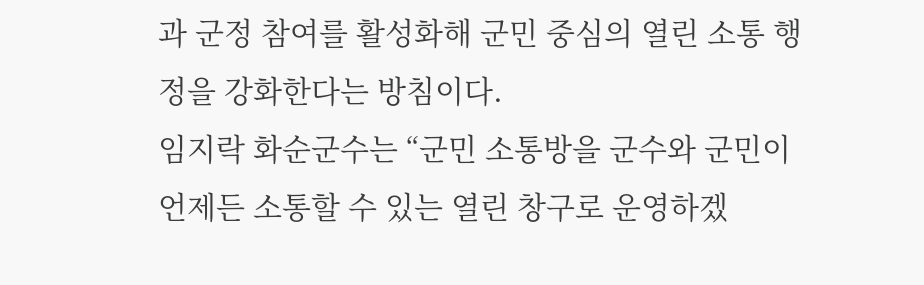과 군정 참여를 활성화해 군민 중심의 열린 소통 행정을 강화한다는 방침이다.
임지락 화순군수는 “군민 소통방을 군수와 군민이 언제든 소통할 수 있는 열린 창구로 운영하겠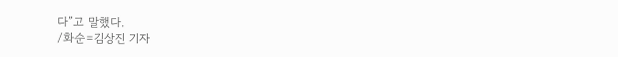다”고 말했다.
/화순=김상진 기자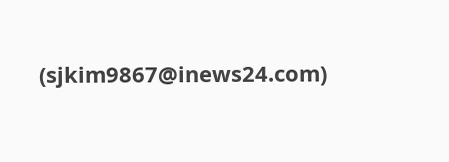(sjkim9867@inews24.com)